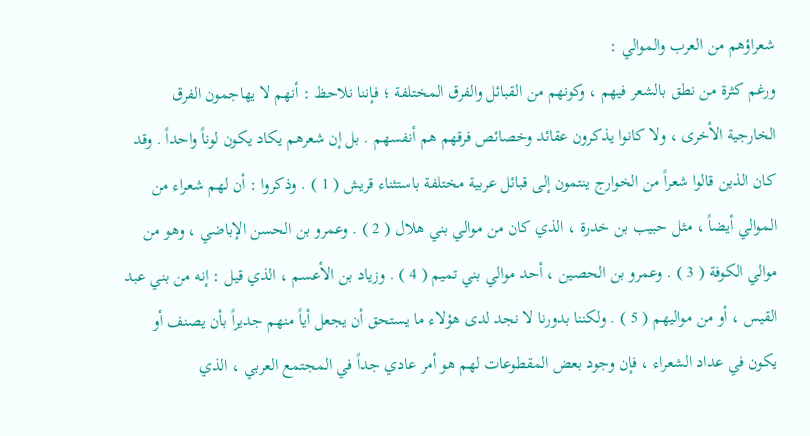شعراؤهم من العرب والموالي :
ورغم كثرة من نطق بالشعر فيهم ، وكونهم من القبائل والفرق المختلفة ؛ فإننا نلاحظ : أنهم لا يهاجمون الفرق الخارجية الأخرى ، ولا كانوا يذكرون عقائد وخصائص فرقهم هم أنفسهم . بل إن شعرهم يكاد يكون لوناً واحداً . وقد كان الذين قالوا شعراً من الخوارج ينتمون إلى قبائل عربية مختلفة باستثناء قريش ( 1 ) . وذكروا : أن لهم شعراء من الموالي أيضاً ، مثل حبيب بن خدرة ، الذي كان من موالي بني هلال ( 2 ) . وعمرو بن الحسن الإباضي ، وهو من موالي الكوفة ( 3 ) . وعمرو بن الحصين ، أحد موالي بني تميم ( 4 ) . وزياد بن الأعسم ، الذي قيل : إنه من بني عبد القيس ، أو من مواليهم ( 5 ) . ولكننا بدورنا لا نجد لدى هؤلاء ما يستحق أن يجعل أياً منهم جديراً بأن يصنف أو يكون في عداد الشعراء ، فإن وجود بعض المقطوعات لهم هو أمر عادي جداً في المجتمع العربي ، الذي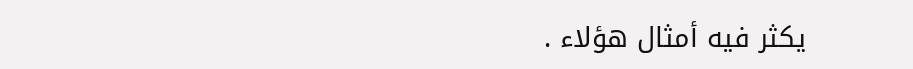يكثر فيه أمثال هؤلاء .